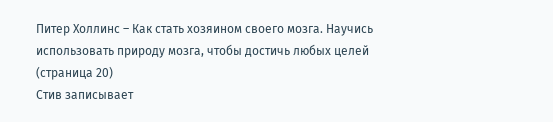Питер Холлинс – Как стать хозяином своего мозга. Научись использовать природу мозга, чтобы достичь любых целей (страница 20)
Стив записывает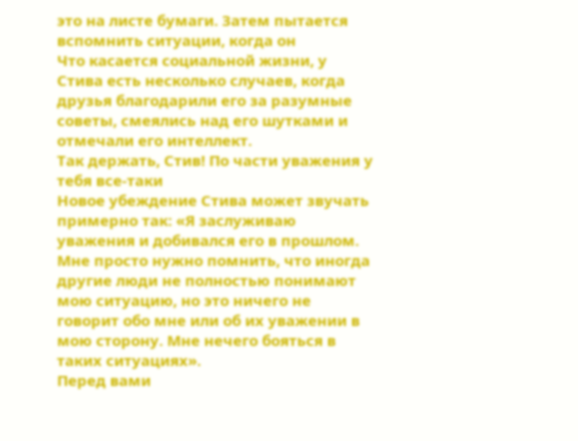это на листе бумаги. Затем пытается вспомнить ситуации, когда он
Что касается социальной жизни, у Стива есть несколько случаев, когда друзья благодарили его за разумные советы, смеялись над его шутками и отмечали его интеллект.
Так держать, Стив! По части уважения у тебя все-таки
Новое убеждение Стива может звучать примерно так: «Я заслуживаю уважения и добивался его в прошлом. Мне просто нужно помнить, что иногда другие люди не полностью понимают мою ситуацию, но это ничего не говорит обо мне или об их уважении в мою сторону. Мне нечего бояться в таких ситуациях».
Перед вами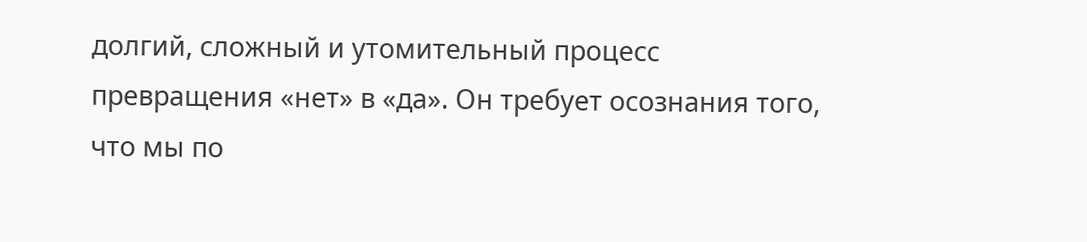долгий, сложный и утомительный процесс превращения «нет» в «да». Он требует осознания того, что мы по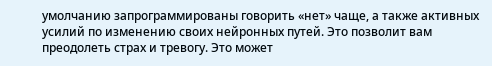умолчанию запрограммированы говорить «нет» чаще, а также активных усилий по изменению своих нейронных путей. Это позволит вам преодолеть страх и тревогу. Это может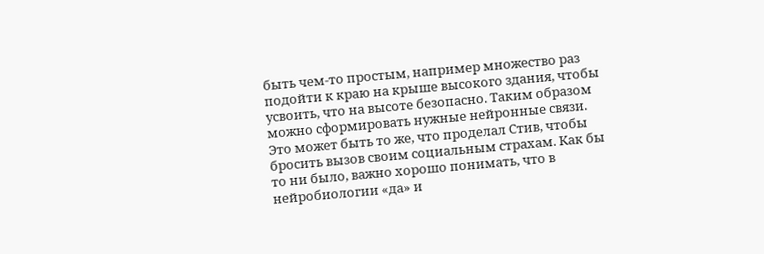быть чем-то простым, например множество раз подойти к краю на крыше высокого здания, чтобы усвоить, что на высоте безопасно. Таким образом можно сформировать нужные нейронные связи. Это может быть то же, что проделал Стив, чтобы бросить вызов своим социальным страхам. Как бы то ни было, важно хорошо понимать, что в нейробиологии «да» и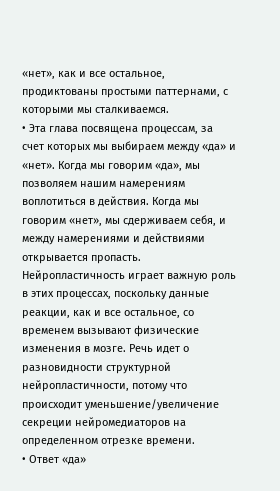«нет», как и все остальное, продиктованы простыми паттернами, с которыми мы сталкиваемся.
• Эта глава посвящена процессам, за счет которых мы выбираем между «да» и «нет». Когда мы говорим «да», мы позволяем нашим намерениям воплотиться в действия. Когда мы говорим «нет», мы сдерживаем себя, и между намерениями и действиями открывается пропасть. Нейропластичность играет важную роль в этих процессах, поскольку данные реакции, как и все остальное, со временем вызывают физические изменения в мозге. Речь идет о разновидности структурной нейропластичности, потому что происходит уменьшение/увеличение секреции нейромедиаторов на определенном отрезке времени.
• Ответ «да»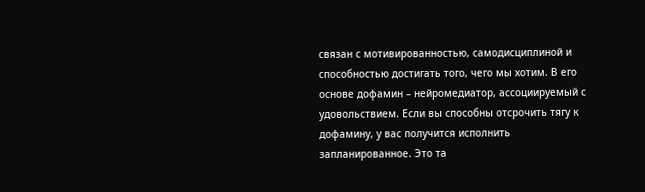связан с мотивированностью, самодисциплиной и способностью достигать того, чего мы хотим. В его основе дофамин – нейромедиатор, ассоциируемый с удовольствием. Если вы способны отсрочить тягу к дофамину, у вас получится исполнить запланированное. Это та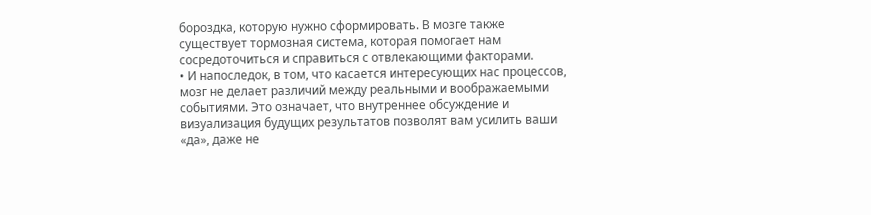бороздка, которую нужно сформировать. В мозге также существует тормозная система, которая помогает нам сосредоточиться и справиться с отвлекающими факторами.
• И напоследок, в том, что касается интересующих нас процессов, мозг не делает различий между реальными и воображаемыми событиями. Это означает, что внутреннее обсуждение и визуализация будущих результатов позволят вам усилить ваши «да», даже не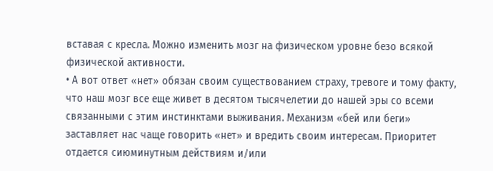вставая с кресла. Можно изменить мозг на физическом уровне безо всякой физической активности.
• А вот ответ «нет» обязан своим существованием страху, тревоге и тому факту, что наш мозг все еще живет в десятом тысячелетии до нашей эры со всеми связанными с этим инстинктами выживания. Механизм «бей или беги» заставляет нас чаще говорить «нет» и вредить своим интересам. Приоритет отдается сиюминутным действиям и/или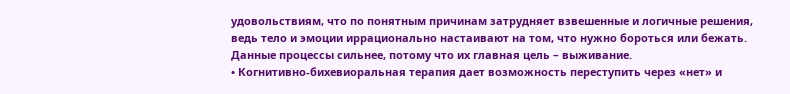удовольствиям, что по понятным причинам затрудняет взвешенные и логичные решения, ведь тело и эмоции иррационально настаивают на том, что нужно бороться или бежать. Данные процессы сильнее, потому что их главная цель – выживание.
• Когнитивно-бихевиоральная терапия дает возможность переступить через «нет» и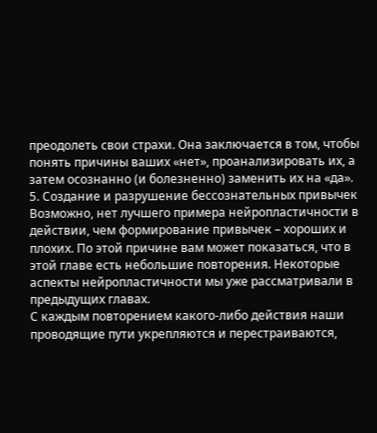преодолеть свои страхи. Она заключается в том, чтобы понять причины ваших «нет», проанализировать их, а затем осознанно (и болезненно) заменить их на «да».
5. Создание и разрушение бессознательных привычек
Возможно, нет лучшего примера нейропластичности в действии, чем формирование привычек – хороших и плохих. По этой причине вам может показаться, что в этой главе есть небольшие повторения. Некоторые аспекты нейропластичности мы уже рассматривали в предыдущих главах.
С каждым повторением какого-либо действия наши проводящие пути укрепляются и перестраиваются,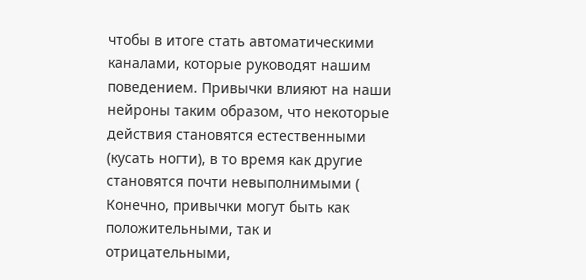чтобы в итоге стать автоматическими каналами, которые руководят нашим поведением. Привычки влияют на наши нейроны таким образом, что некоторые действия становятся естественными (кусать ногти), в то время как другие становятся почти невыполнимыми (
Конечно, привычки могут быть как положительными, так и отрицательными,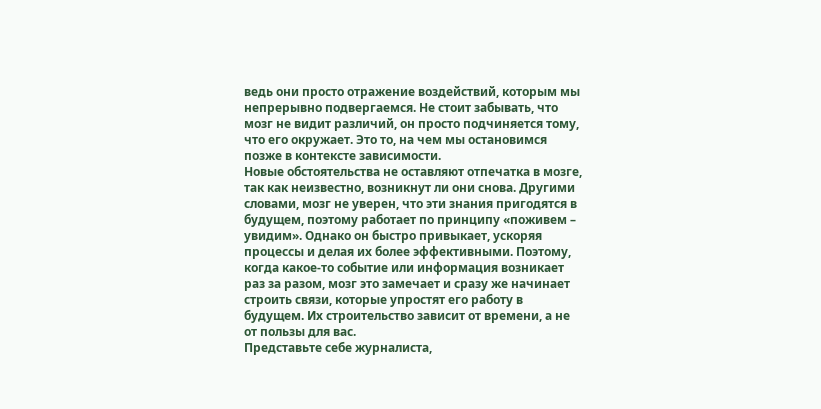ведь они просто отражение воздействий, которым мы непрерывно подвергаемся. Не стоит забывать, что мозг не видит различий, он просто подчиняется тому, что его окружает. Это то, на чем мы остановимся позже в контексте зависимости.
Новые обстоятельства не оставляют отпечатка в мозге, так как неизвестно, возникнут ли они снова. Другими словами, мозг не уверен, что эти знания пригодятся в будущем, поэтому работает по принципу «поживем – увидим». Однако он быстро привыкает, ускоряя процессы и делая их более эффективными. Поэтому, когда какое-то событие или информация возникает раз за разом, мозг это замечает и сразу же начинает строить связи, которые упростят его работу в будущем. Их строительство зависит от времени, а не от пользы для вас.
Представьте себе журналиста,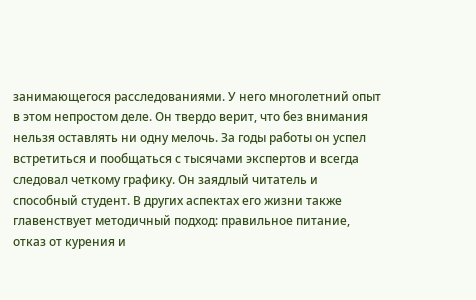занимающегося расследованиями. У него многолетний опыт в этом непростом деле. Он твердо верит, что без внимания нельзя оставлять ни одну мелочь. За годы работы он успел встретиться и пообщаться с тысячами экспертов и всегда следовал четкому графику. Он заядлый читатель и способный студент. В других аспектах его жизни также главенствует методичный подход: правильное питание, отказ от курения и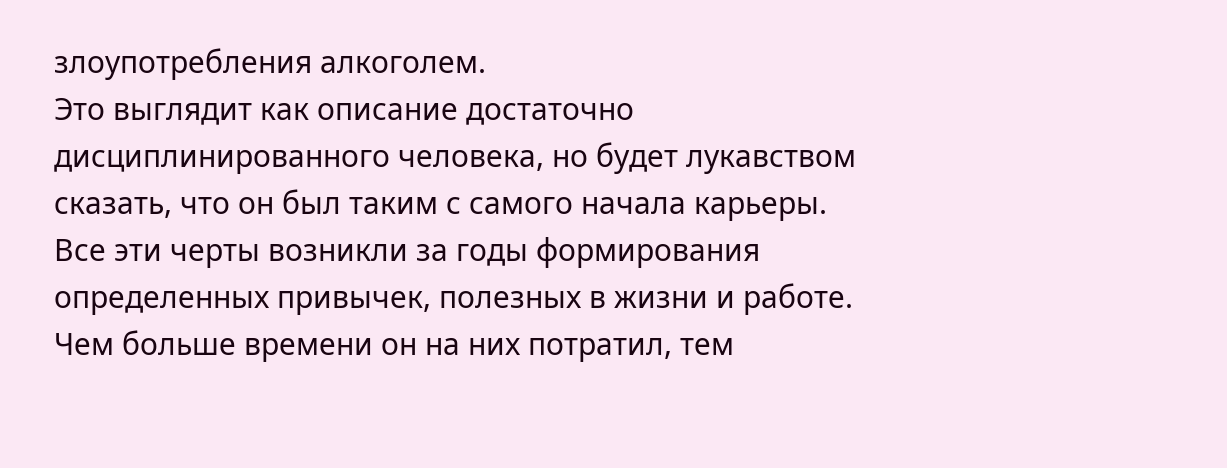злоупотребления алкоголем.
Это выглядит как описание достаточно дисциплинированного человека, но будет лукавством сказать, что он был таким с самого начала карьеры.
Все эти черты возникли за годы формирования определенных привычек, полезных в жизни и работе. Чем больше времени он на них потратил, тем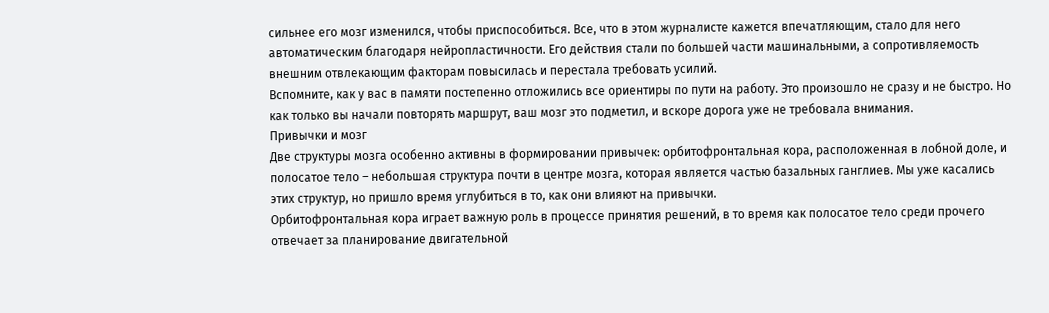сильнее его мозг изменился, чтобы приспособиться. Все, что в этом журналисте кажется впечатляющим, стало для него автоматическим благодаря нейропластичности. Его действия стали по большей части машинальными, а сопротивляемость внешним отвлекающим факторам повысилась и перестала требовать усилий.
Вспомните, как у вас в памяти постепенно отложились все ориентиры по пути на работу. Это произошло не сразу и не быстро. Но как только вы начали повторять маршрут, ваш мозг это подметил, и вскоре дорога уже не требовала внимания.
Привычки и мозг
Две структуры мозга особенно активны в формировании привычек: орбитофронтальная кора, расположенная в лобной доле, и полосатое тело – небольшая структура почти в центре мозга, которая является частью базальных ганглиев. Мы уже касались этих структур, но пришло время углубиться в то, как они влияют на привычки.
Орбитофронтальная кора играет важную роль в процессе принятия решений, в то время как полосатое тело среди прочего отвечает за планирование двигательной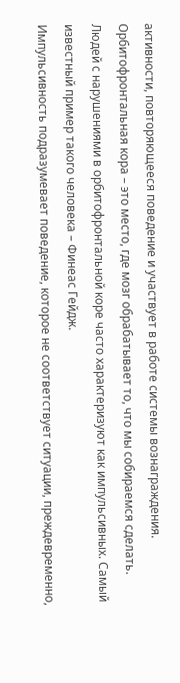активности, повторяющееся поведение и участвует в работе системы вознаграждения. Орбитофронтальная кора – это место, где мозг обрабатывает то, что мы собираемся сделать. Людей с нарушениями в орбитофронтальной коре часто характеризуют как импульсивных. Самый известный пример такого человека – Финеас Гейдж.
Импульсивность подразумевает поведение, которое не соответствует ситуации, преждевременно,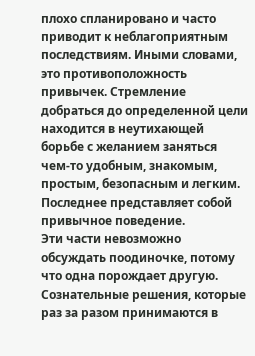плохо спланировано и часто приводит к неблагоприятным последствиям. Иными словами, это противоположность привычек. Стремление добраться до определенной цели находится в неутихающей борьбе с желанием заняться чем-то удобным, знакомым, простым, безопасным и легким. Последнее представляет собой привычное поведение.
Эти части невозможно обсуждать поодиночке, потому что одна порождает другую. Сознательные решения, которые раз за разом принимаются в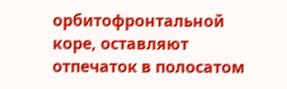орбитофронтальной коре, оставляют отпечаток в полосатом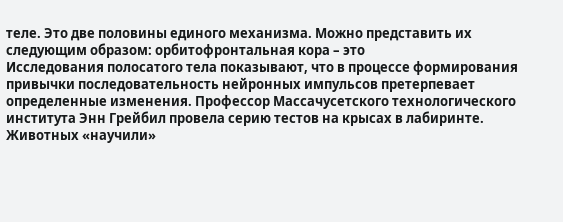теле. Это две половины единого механизма. Можно представить их следующим образом: орбитофронтальная кора – это
Исследования полосатого тела показывают, что в процессе формирования привычки последовательность нейронных импульсов претерпевает определенные изменения. Профессор Массачусетского технологического института Энн Грейбил провела серию тестов на крысах в лабиринте. Животных «научили»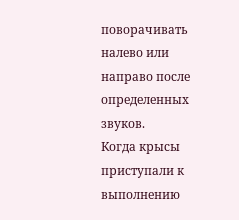поворачивать налево или направо после определенных звуков.
Когда крысы приступали к выполнению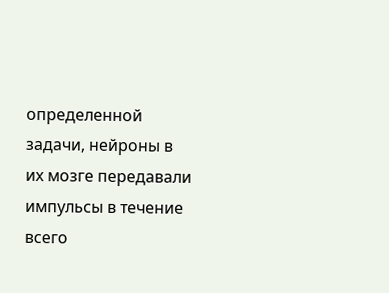определенной задачи, нейроны в их мозге передавали импульсы в течение всего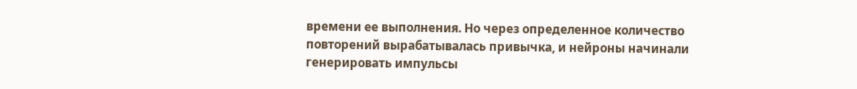времени ее выполнения. Но через определенное количество повторений вырабатывалась привычка, и нейроны начинали генерировать импульсы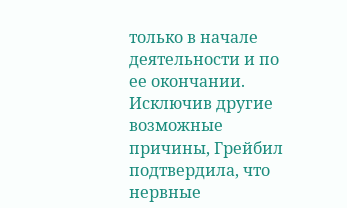только в начале деятельности и по ее окончании. Исключив другие возможные причины, Грейбил подтвердила, что нервные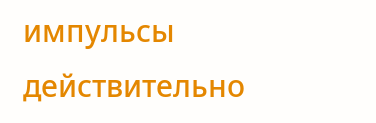импульсы действительно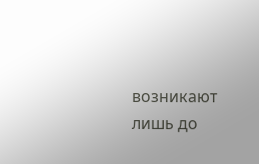возникают лишь до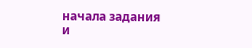начала задания и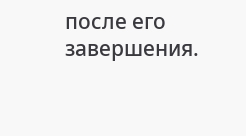после его завершения.